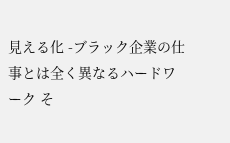見える化 -ブラック企業の仕事とは全く異なるハードワーク そ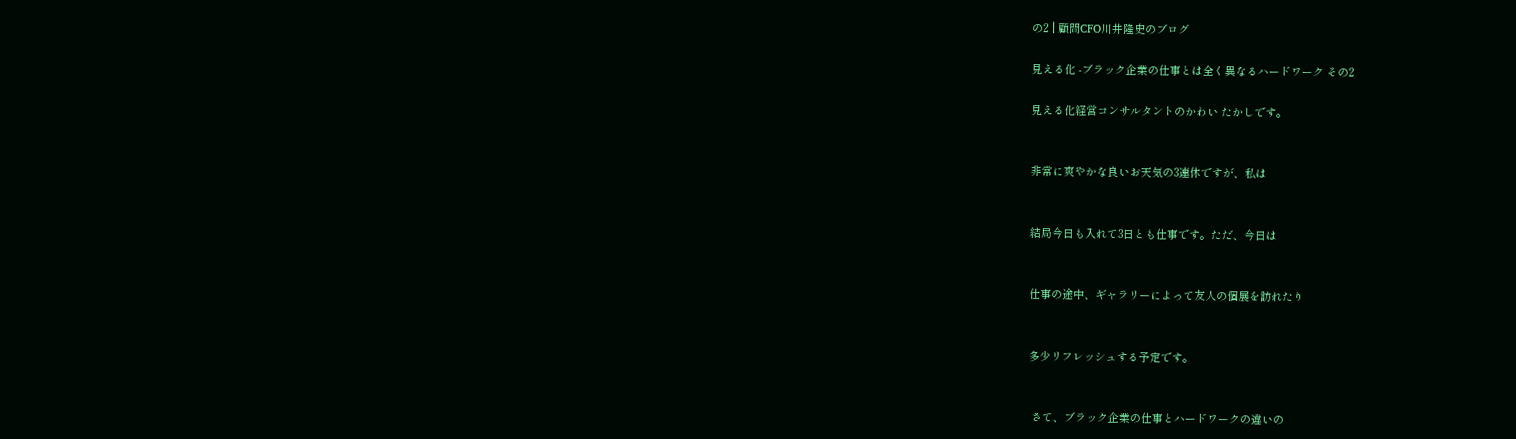の2 | 顧問CFO川井隆史のブログ

見える化 -ブラック企業の仕事とは全く異なるハードワーク その2

見える化経営コンサルタントのかわい たかしです。


非常に爽やかな良いお天気の3連休ですが、私は


結局今日も入れて3日とも仕事です。ただ、今日は


仕事の途中、ギャラリーによって友人の個展を訪れたり


多少リフレッシュする予定です。


 さて、ブラック企業の仕事とハードワークの違いの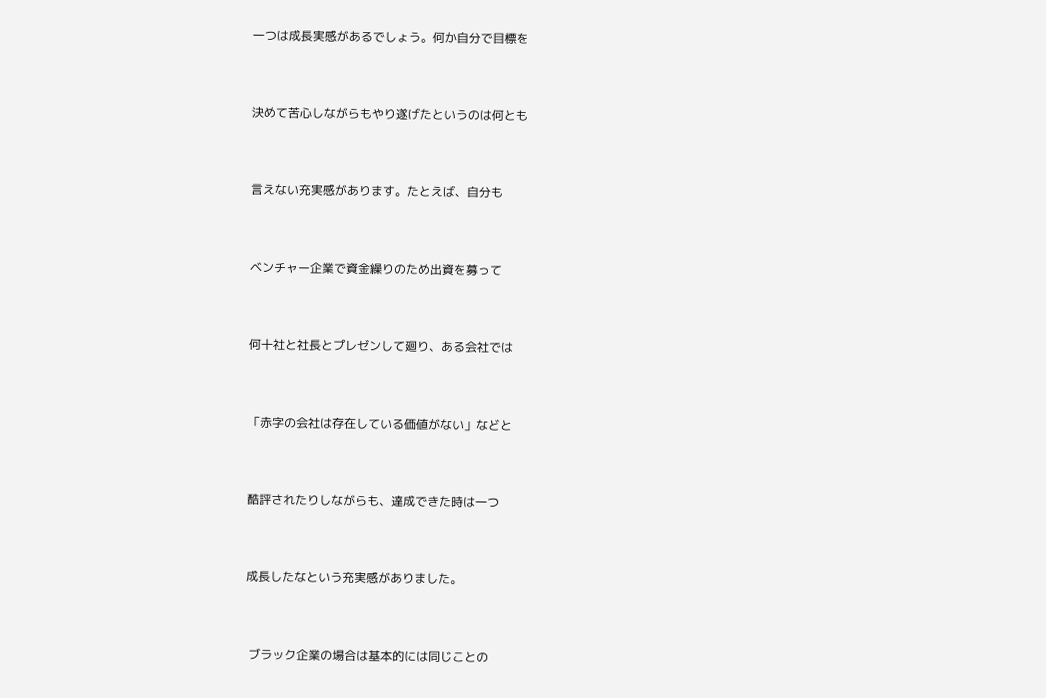一つは成長実感があるでしょう。何か自分で目標を


決めて苦心しながらもやり遂げたというのは何とも


言えない充実感があります。たとえば、自分も


ベンチャー企業で資金繰りのため出資を募って


何十社と社長とプレゼンして廻り、ある会社では


「赤字の会社は存在している価値がない」などと


酷評されたりしながらも、達成できた時は一つ


成長したなという充実感がありました。


 ブラック企業の場合は基本的には同じことの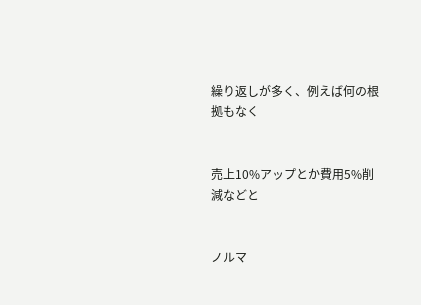繰り返しが多く、例えば何の根拠もなく


売上10%アップとか費用5%削減などと


ノルマ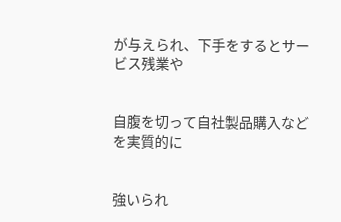が与えられ、下手をするとサービス残業や


自腹を切って自社製品購入などを実質的に


強いられ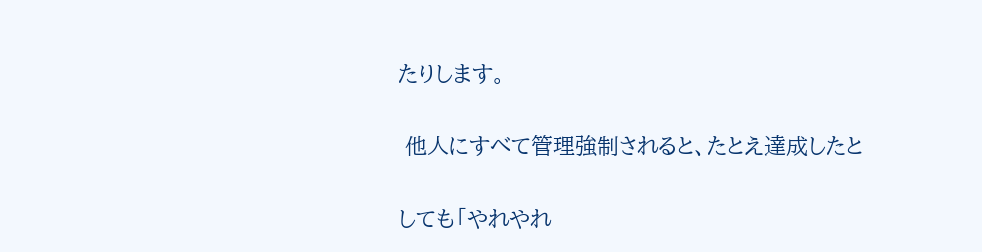たりします。


 他人にすべて管理強制されると、たとえ達成したと


しても「やれやれ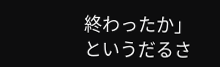終わったか」というだるさ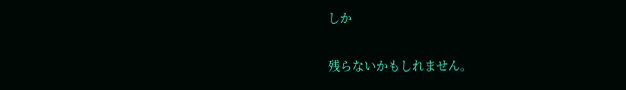しか


残らないかもしれません。